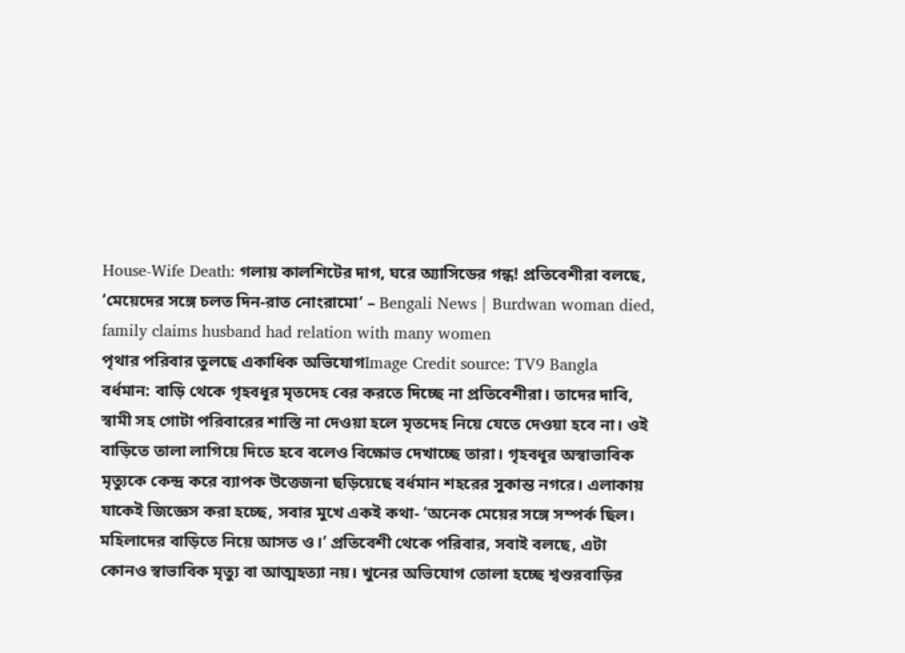House-Wife Death: গলায় কালশিটের দাগ, ঘরে অ্যাসিডের গন্ধ! প্রতিবেশীরা বলছে, ‘মেয়েদের সঙ্গে চলত দিন-রাত নোংরামো’ – Bengali News | Burdwan woman died, family claims husband had relation with many women
পৃথার পরিবার তুলছে একাধিক অভিযোগImage Credit source: TV9 Bangla
বর্ধমান: বাড়ি থেকে গৃহবধূর মৃতদেহ বের করতে দিচ্ছে না প্রতিবেশীরা। তাদের দাবি, স্বামী সহ গোটা পরিবারের শাস্তি না দেওয়া হলে মৃতদেহ নিয়ে যেতে দেওয়া হবে না। ওই বাড়িতে তালা লাগিয়ে দিতে হবে বলেও বিক্ষোভ দেখাচ্ছে তারা। গৃহবধূর অস্বাভাবিক মৃত্যুকে কেন্দ্র করে ব্যাপক উত্তেজনা ছড়িয়েছে বর্ধমান শহরের সুকান্ত নগরে। এলাকায় যাকেই জিজ্ঞেস করা হচ্ছে, সবার মুখে একই কথা- ‘অনেক মেয়ের সঙ্গে সম্পর্ক ছিল। মহিলাদের বাড়িতে নিয়ে আসত ও।’ প্রতিবেশী থেকে পরিবার, সবাই বলছে, এটা কোনও স্বাভাবিক মৃত্যু বা আত্মহত্যা নয়। খুনের অভিযোগ তোলা হচ্ছে শ্বশুরবাড়ির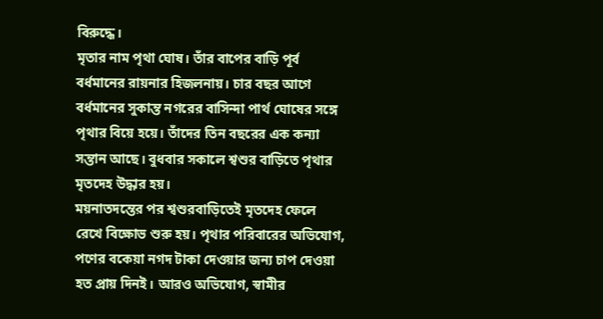বিরুদ্ধে।
মৃতার নাম পৃথা ঘোষ। তাঁর বাপের বাড়ি পূর্ব বর্ধমানের রায়নার হিজলনায়। চার বছর আগে বর্ধমানের সুকান্ত নগরের বাসিন্দা পার্থ ঘোষের সঙ্গে পৃথার বিয়ে হয়ে। তাঁদের তিন বছরের এক কন্যা সন্তান আছে। বুধবার সকালে শ্বশুর বাড়িতে পৃথার মৃতদেহ উদ্ধার হয়।
ময়নাতদন্তের পর শ্বশুরবাড়িতেই মৃতদেহ ফেলে রেখে বিক্ষোভ শুরু হয়। পৃথার পরিবারের অভিযোগ, পণের বকেয়া নগদ টাকা দেওয়ার জন্য চাপ দেওয়া হত প্রায় দিনই। আরও অভিযোগ, স্বামীর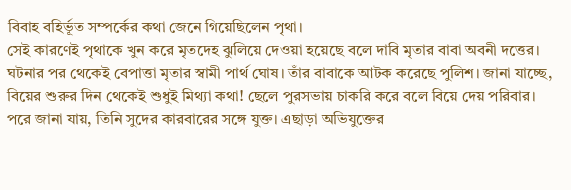বিবাহ বহির্ভূত সম্পর্কের কথা জেনে গিয়েছিলেন পৃথা।
সেই কারণেই পৃথাকে খুন করে মৃতদেহ ঝুলিয়ে দেওয়া হয়েছে বলে দাবি মৃতার বাবা অবনী দত্তের।
ঘটনার পর থেকেই বেপাত্তা মৃতার স্বামী পার্থ ঘোষ। তাঁর বাবাকে আটক করেছে পুলিশ। জানা যাচ্ছে, বিয়ের শুরুর দিন থেকেই শুধুই মিথ্যা কথা! ছেলে পুরসভায় চাকরি করে বলে বিয়ে দেয় পরিবার। পরে জানা যায়, তিনি সুদের কারবারের সঙ্গে যুক্ত। এছাড়া অভিযুক্তের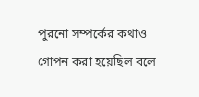পুরনো সম্পর্কের কথাও গোপন করা হয়েছিল বলে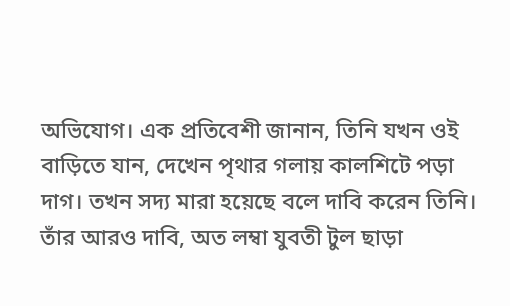অভিযোগ। এক প্রতিবেশী জানান, তিনি যখন ওই বাড়িতে যান, দেখেন পৃথার গলায় কালশিটে পড়া দাগ। তখন সদ্য মারা হয়েছে বলে দাবি করেন তিনি। তাঁর আরও দাবি, অত লম্বা যুবতী টুল ছাড়া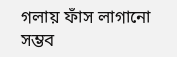গলায় ফাঁস লাগানো সম্ভব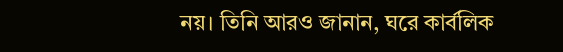নয়। তিনি আরও জানান, ঘরে কার্বলিক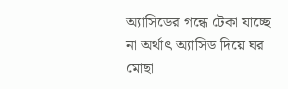অ্যাসিডের গন্ধে টেকা যাচ্ছে না অর্থাৎ অ্যাসিড দিয়ে ঘর মোছা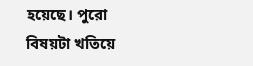হয়েছে। পুরো বিষয়টা খতিয়ে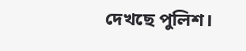দেখছে পুলিশ।